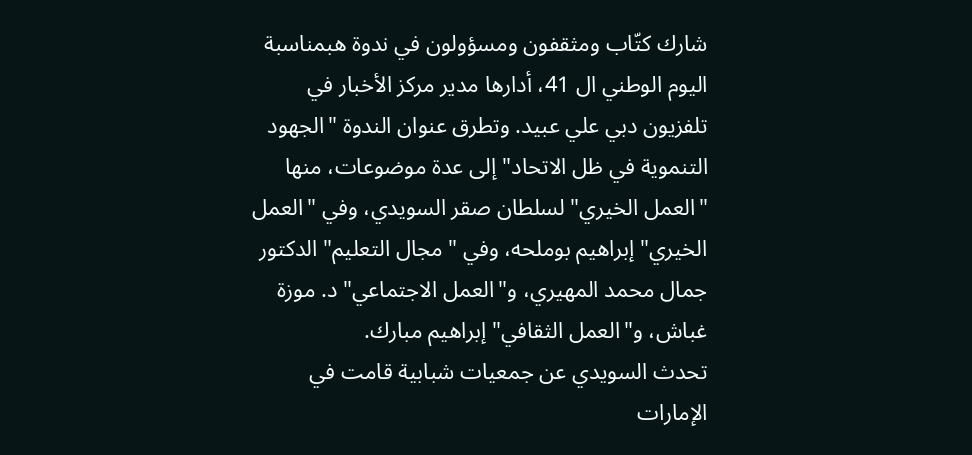شارك كتّاب ومثقفون ومسؤولون في ندوة هبمناسبة اليوم الوطني ال 41، أدارها مدير مركز الأخبار في تلفزيون دبي علي عبيد. وتطرق عنوان الندوة "الجهود التنموية في ظل الاتحاد" إلى عدة موضوعات، منها "العمل الخيري" لسلطان صقر السويدي، وفي "العمل الخيري" إبراهيم بوملحه، وفي "مجال التعليم" الدكتور جمال محمد المهيري، و"العمل الاجتماعي" د. موزة غباش، و"العمل الثقافي" إبراهيم مبارك.
تحدث السويدي عن جمعيات شبابية قامت في الإمارات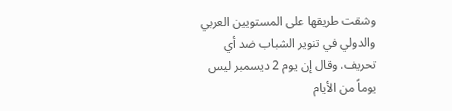وشقت طريقها على المستويين العربي والدولي في تنوير الشباب ضد أي تحريف. وقال إن يوم 2 ديسمبر ليس يوماً من الأيام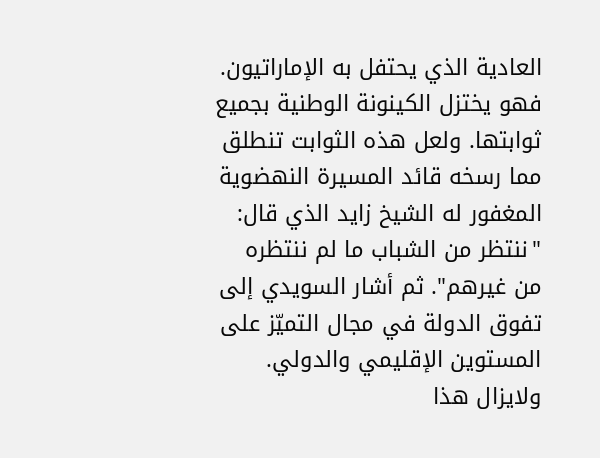العادية الذي يحتفل به الإماراتيون. فهو يختزل الكينونة الوطنية بجميع ثوابتها. ولعل هذه الثوابت تنطلق مما رسخه قائد المسيرة النهضوية المغفور له الشيخ زايد الذي قال: "ننتظر من الشباب ما لم ننتظره من غيرهم". ثم أشار السويدي إلى تفوق الدولة في مجال التميّز على المستوين الإقليمي والدولي. ولايزال هذا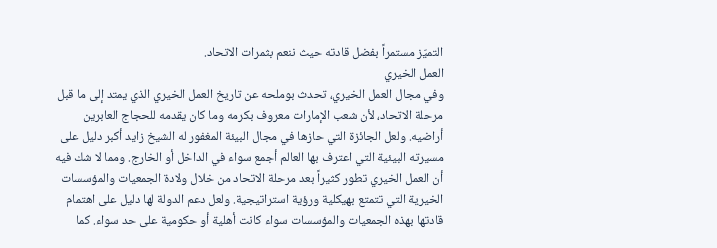التميّز مستمراً بفضل قادته حيث ننعم بثمرات الاتحاد.
العمل الخيري
وفي مجال العمل الخيري، تحدث بوملحه عن تاريخ العمل الخيري الذي يمتد إلى ما قبل مرحلة الاتحاد، لأن شعب الإمارات معروف بكرمه وما كان يقدمه للحجاج العابرين أراضيه. ولعل الجائزة التي حازها في مجال البيئة المغفور له الشيخ زايد أكبر دليل على مسيرته البيئية التي اعترف بها العالم أجمع سواء في الداخل أو الخارج. ومما لا شك فيه أن العمل الخيري تطور كثيراً بعد مرحلة الاتحاد من خلال ولادة الجمعيات والمؤسسات الخيرية التي تتمتع بهيكلية ورؤية استراتيجية. ولعل دعم الدولة لها دليل على اهتمام قادتها بهذه الجمعيات والمؤسسات سواء كانت أهلية أو حكومية على حد سواء. كما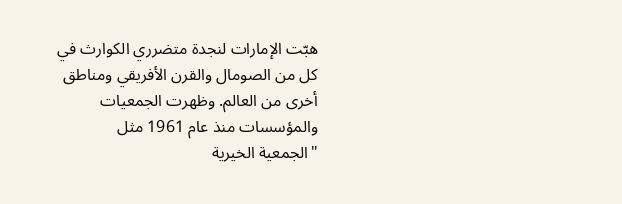هبّت الإمارات لنجدة متضرري الكوارث في كل من الصومال والقرن الأفريقي ومناطق أخرى من العالم. وظهرت الجمعيات والمؤسسات منذ عام 1961 مثل "الجمعية الخيرية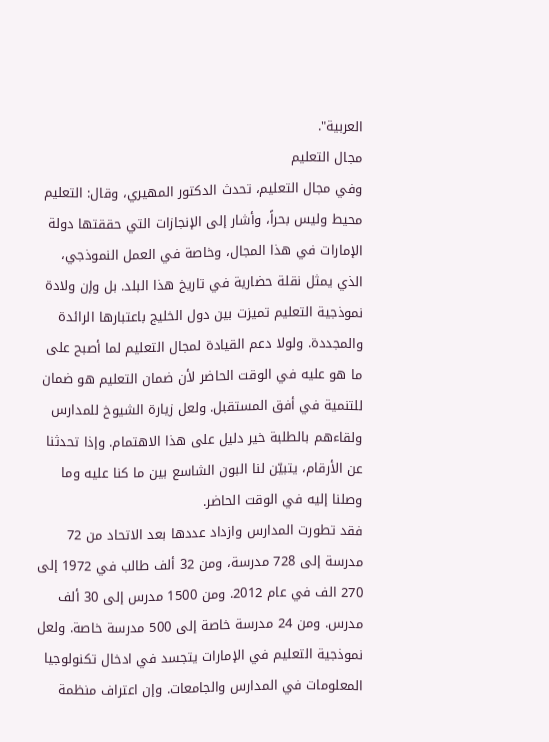العربية".
مجال التعليم
وفي مجال التعليم، تحدث الدكتور المهيري، وقال: التعليم محيط وليس بحراً، وأشار إلى الإنجازات التي حققتها دولة الإمارات في هذا المجال، وخاصة في العمل النموذجي، الذي يمثل نقلة حضارية في تاريخ هذا البلد. بل وإن ولادة نموذجية التعليم تميزت بين دول الخليج باعتبارها الرائدة والمجددة. ولولا دعم القيادة لمجال التعليم لما أصبح على ما هو عليه في الوقت الحاضر لأن ضمان التعليم هو ضمان للتنمية في أفق المستقبل. ولعل زيارة الشيوخ للمدارس ولقاءهم بالطلبة خير دليل على هذا الاهتمام. وإذا تحدثنا عن الأرقام، يتبيّن لنا البون الشاسع بين ما كنا عليه وما وصلنا إليه في الوقت الحاضر.
فقد تطورت المدارس وازداد عددها بعد الاتحاد من 72 مدرسة إلى 728 مدرسة، ومن 32 ألف طالب في 1972 إلى 270 الف في عام 2012. ومن 1500 مدرس إلى 30 ألف مدرس. ومن 24 مدرسة خاصة إلى 500 مدرسة خاصة. ولعل نموذجية التعليم في الإمارات يتجسد في ادخال تكنولوجيا المعلومات في المدارس والجامعات. وإن اعتراف منظمة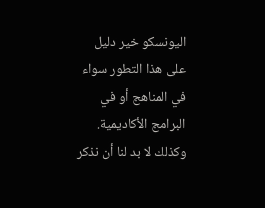اليونسكو خير دليل على هذا التطور سواء في المناهج أو في البرامج الأكاديمية. وكذلك لا بد لنا أن نذكر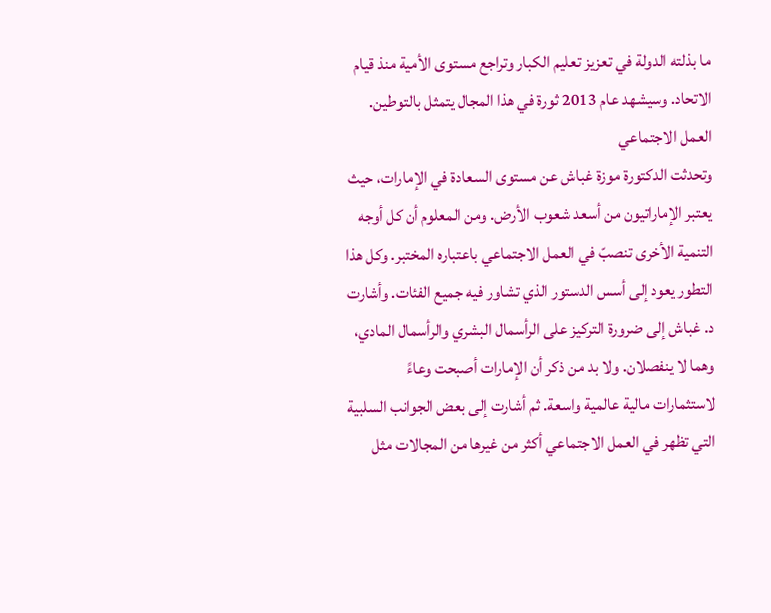ما بذلته الدولة في تعزيز تعليم الكبار وتراجع مستوى الأمية منذ قيام الاتحاد. وسيشهد عام 2013 ثورة في هذا المجال يتمثل بالتوطين.
العمل الاجتماعي
وتحدثت الدكتورة موزة غباش عن مستوى السعادة في الإمارات، حيث يعتبر الإماراتيون من أسعد شعوب الأرض. ومن المعلوم أن كل أوجه التنمية الأخرى تنصبّ في العمل الاجتماعي باعتباره المختبر. وكل هذا التطور يعود إلى أسس الدستور الذي تشاور فيه جميع الفئات. وأشارت د. غباش إلى ضرورة التركيز على الرأسمال البشري والرأسمال المادي، وهما لا ينفصلان. ولا بد من ذكر أن الإمارات أصبحت وعاءً لاستثمارات مالية عالمية واسعة. ثم أشارت إلى بعض الجوانب السلبية التي تظهر في العمل الاجتماعي أكثر من غيرها من المجالات مثل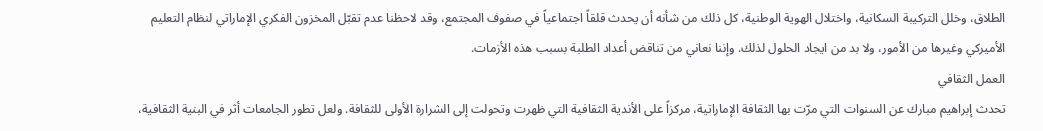الطلاق، وخلل التركيبة السكانية، واختلال الهوية الوطنية، كل ذلك من شأنه أن يحدث قلقاً اجتماعياً في صفوف المجتمع، وقد لاحظنا عدم تقبّل المخزون الفكري الإماراتي لنظام التعليم الأميركي وغيرها من الأمور، ولا بد من ايجاد الحلول لذلك. وإننا نعاني من تناقض أعداد الطلبة بسبب هذه الأزمات.
العمل الثقافي
تحدث إبراهيم مبارك عن السنوات التي مرّت بها الثقافة الإماراتية، مركزاً على الأندية الثقافية التي ظهرت وتحولت إلى الشرارة الأولى للثقافة. ولعل تطور الجامعات أثر في البنية الثقافية،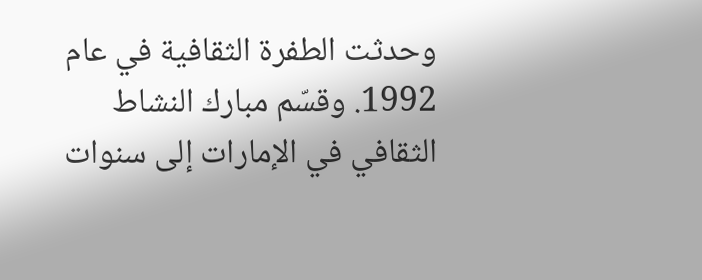وحدثت الطفرة الثقافية في عام 1992. وقسّم مبارك النشاط الثقافي في الإمارات إلى سنوات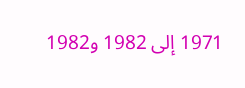1971 إلى 1982 و1982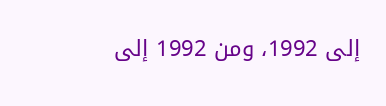إلى 1992، ومن 1992 إلى